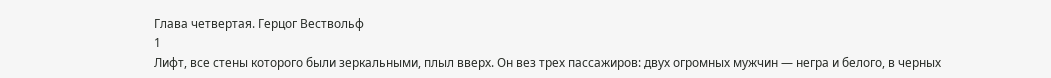Глава четвертая. Герцог Вествольф
1
Лифт, все стены которого были зеркальными, плыл вверх. Он вез трех пассажиров: двух огромных мужчин — негра и белого, в черных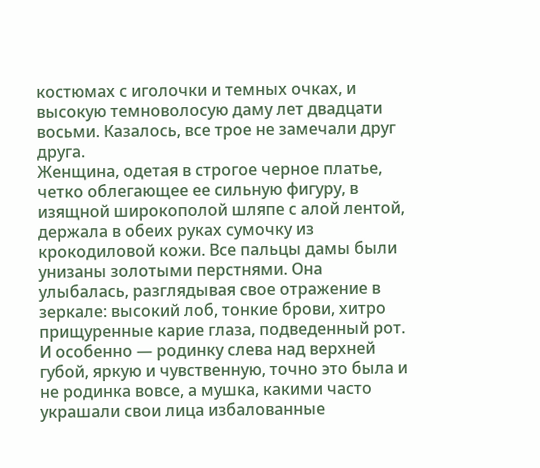костюмах с иголочки и темных очках, и высокую темноволосую даму лет двадцати восьми. Казалось, все трое не замечали друг друга.
Женщина, одетая в строгое черное платье, четко облегающее ее сильную фигуру, в изящной широкополой шляпе с алой лентой, держала в обеих руках сумочку из крокодиловой кожи. Все пальцы дамы были унизаны золотыми перстнями. Она улыбалась, разглядывая свое отражение в зеркале: высокий лоб, тонкие брови, хитро прищуренные карие глаза, подведенный рот. И особенно — родинку слева над верхней губой, яркую и чувственную, точно это была и не родинка вовсе, а мушка, какими часто украшали свои лица избалованные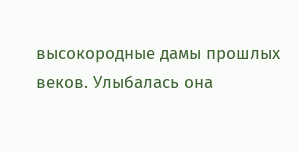высокородные дамы прошлых веков. Улыбалась она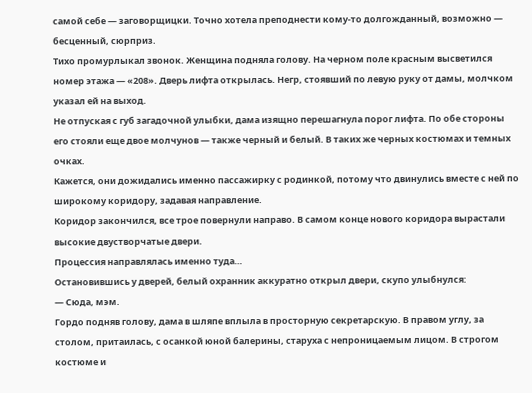самой себе — заговорщицки. Точно хотела преподнести кому-то долгожданный, возможно — бесценный, сюрприз.
Тихо промурлыкал звонок. Женщина подняла голову. На черном поле красным высветился номер этажа — «208». Дверь лифта открылась. Негр, стоявший по левую руку от дамы, молчком указал ей на выход.
Не отпуская с губ загадочной улыбки, дама изящно перешагнула порог лифта. По обе стороны его стояли еще двое молчунов — также черный и белый. В таких же черных костюмах и темных очках.
Кажется, они дожидались именно пассажирку с родинкой, потому что двинулись вместе с ней по широкому коридору, задавая направление.
Коридор закончился, все трое повернули направо. В самом конце нового коридора вырастали высокие двустворчатые двери.
Процессия направлялась именно туда…
Остановившись у дверей, белый охранник аккуратно открыл двери, скупо улыбнулся:
— Сюда, мэм.
Гордо подняв голову, дама в шляпе вплыла в просторную секретарскую. В правом углу, за столом, притаилась, с осанкой юной балерины, старуха с непроницаемым лицом. В строгом костюме и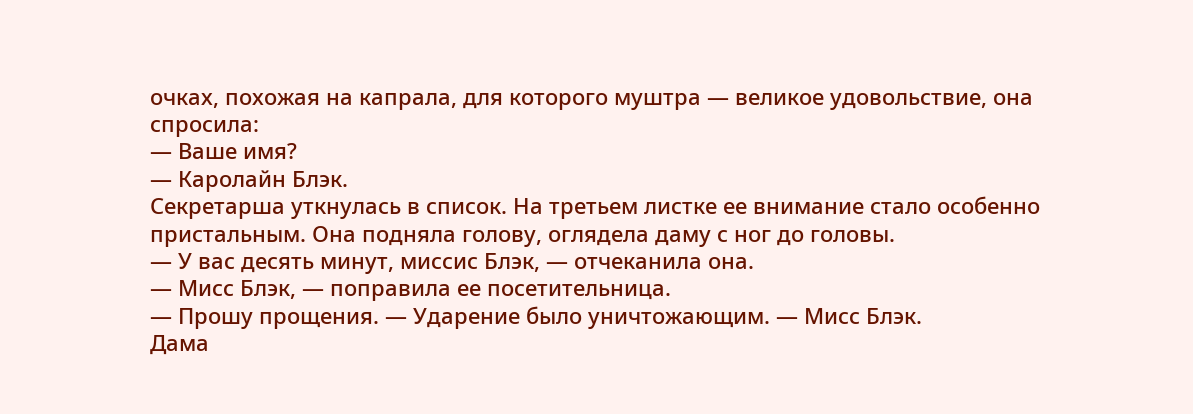очках, похожая на капрала, для которого муштра — великое удовольствие, она спросила:
— Ваше имя?
— Каролайн Блэк.
Секретарша уткнулась в список. На третьем листке ее внимание стало особенно пристальным. Она подняла голову, оглядела даму с ног до головы.
— У вас десять минут, миссис Блэк, — отчеканила она.
— Мисс Блэк, — поправила ее посетительница.
— Прошу прощения. — Ударение было уничтожающим. — Мисс Блэк.
Дама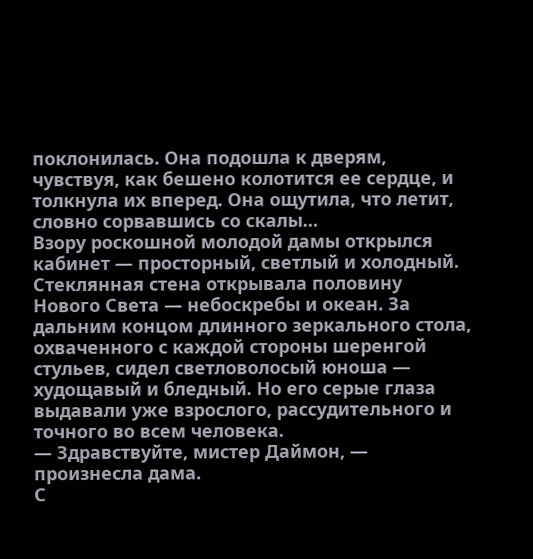поклонилась. Она подошла к дверям, чувствуя, как бешено колотится ее сердце, и толкнула их вперед. Она ощутила, что летит, словно сорвавшись со скалы…
Взору роскошной молодой дамы открылся кабинет — просторный, светлый и холодный.
Стеклянная стена открывала половину Нового Света — небоскребы и океан. За дальним концом длинного зеркального стола, охваченного с каждой стороны шеренгой стульев, сидел светловолосый юноша — худощавый и бледный. Но его серые глаза выдавали уже взрослого, рассудительного и точного во всем человека.
— Здравствуйте, мистер Даймон, — произнесла дама.
С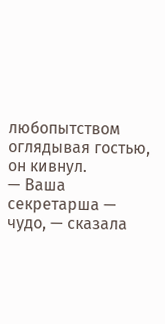любопытством оглядывая гостью, он кивнул.
— Ваша секретарша — чудо, — сказала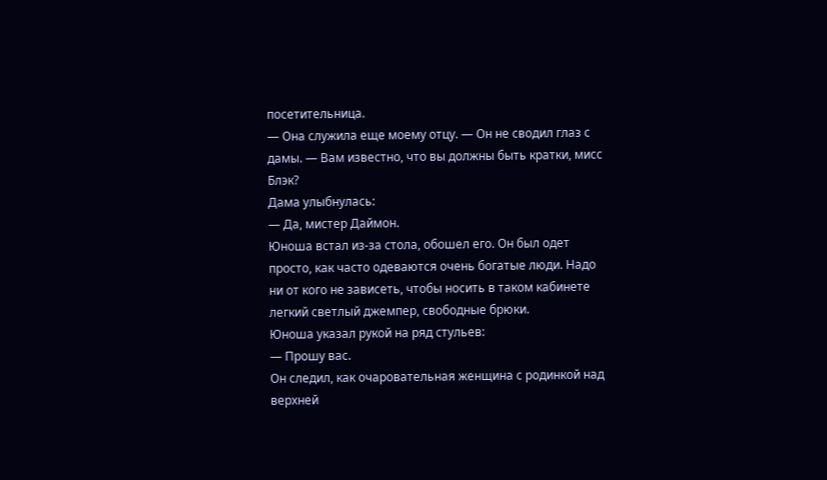посетительница.
— Она служила еще моему отцу. — Он не сводил глаз с дамы. — Вам известно, что вы должны быть кратки, мисс Блэк?
Дама улыбнулась:
— Да, мистер Даймон.
Юноша встал из-за стола, обошел его. Он был одет просто, как часто одеваются очень богатые люди. Надо ни от кого не зависеть, чтобы носить в таком кабинете легкий светлый джемпер, свободные брюки.
Юноша указал рукой на ряд стульев:
— Прошу вас.
Он следил, как очаровательная женщина с родинкой над верхней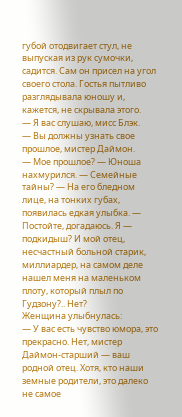губой отодвигает стул, не выпуская из рук сумочки, садится. Сам он присел на угол своего стола. Гостья пытливо разглядывала юношу и, кажется, не скрывала этого.
— Я вас слушаю, мисс Блэк.
— Вы должны узнать свое прошлое, мистер Даймон.
— Мое прошлое? — Юноша нахмурился. — Семейные тайны? — На его бледном лице, на тонких губах, появилась едкая улыбка. — Постойте, догадаюсь. Я — подкидыш? И мой отец, несчастный больной старик, миллиардер, на самом деле нашел меня на маленьком плоту, который плыл по Гудзону?.. Нет?
Женщина улыбнулась:
— У вас есть чувство юмора, это прекрасно. Нет, мистер Даймон-старший — ваш родной отец. Хотя, кто наши земные родители, это далеко не самое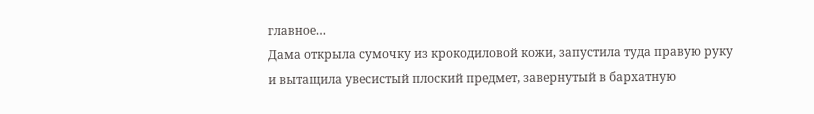главное…
Дама открыла сумочку из крокодиловой кожи, запустила туда правую руку и вытащила увесистый плоский предмет, завернутый в бархатную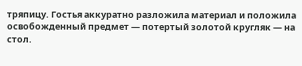тряпицу. Гостья аккуратно разложила материал и положила освобожденный предмет — потертый золотой кругляк — на стол.